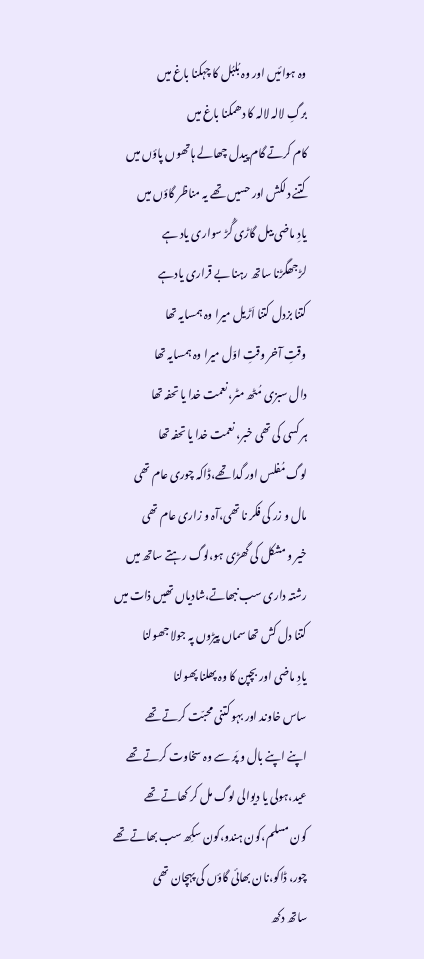وہ ہوائیں اور وہ بُلبُل کا چہکنا باغ میں
برگِ لالہ لالہ کا دھمکنا باغ میں
کام کرتے گام پیدل چھالے ہاتھوں پاؤں میں
کتنے دلکش اور حسیں تھے یہ مناظر گاؤں میں
یادِ ماضی بیل گاڑی گُڑ سواری یاد ہے
لڑجھگڑنا ساتھ رہنا بے قراری یادہے
کتنا بزدل کتنا اَڑیل میرا وہ ہمسایہ تھا
وقتِ آخر وقتِ اوّل میرا وہ ہمسایہ تھا
دال سبزی مُٹھ مٹر،نعمت خدا یا تحفہ تھا
ہر کسی کی تھی خبر، نعمت خدا یا تحفہ تھا
لوگ مُفلس اور گدا تھے،ڈاکہ چوری عام تھی
مال و زر کی فکر نا تھی،آہ و زاری عام تھی
خیر و مشکل کی گھڑی ہو،لوگ رہتے ساتھ میں
رشتہ داری سب نبھاتے،شادیاں تھیں ذات میں
کتنا دل کش تھا سماں پیڑوں پہ جولا جھولنا
یادِ ماضی اور بچپن کا وہ پھلنا پھولنا
ساس خاوند اور بہو کتنی محبّت کرتے تھے
اپنے اپنے بال و پَر سے وہ سخاوت کرتے تھے
عید،ہولی یا دیوالی لوگ مل کر کھاتے تھے
کون مسلم،کون ہندو،کون سکِھ سب بھاتے تھے
چور، ڈاکو،نان بھائی گاؤں کی پہچان تھی
ساتھ دکھ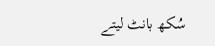سُکھ بانٹ لیتے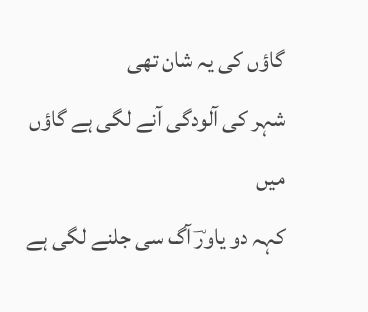گاؤں کی یہ شان تھی
شہر کی آلودگی آنے لگی ہے گاؤں میں
کہہ دو یاورؔ آگ سی جلنے لگی ہے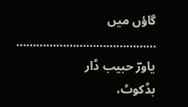گاؤں میں
……………………………………
یاورؔ حبیب ڈار
بڈکوٹ،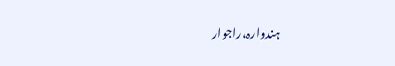ہندوارہ،راجوار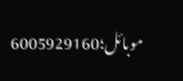موبائل؛6005929160